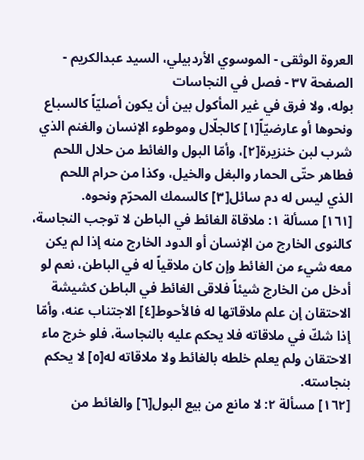العروة الوثقى - الموسوي الأردبيلي، السيد عبدالكريم - الصفحة ٣٧ - فصل في النجاسات
بوله، ولا فرق في غير المأكول بين أن يكون أصليّاً كالسباع ونحوها أو عارضيّاً[١] كالجلّال وموطوء الإنسان والغنم الذي شرب لبن خنزيرة[٢]، وأمّا البول والغائط من حلال اللحم فطاهر حتّى الحمار والبغل والخيل، وكذا من حرام اللحم الذي ليس له دم سائل[٣] كالسمك المحرّم ونحوه.
[١٦١] مسألة ١: ملاقاة الغائط في الباطن لا توجب النجاسة، كالنوى الخارج من الإنسان أو الدود الخارج منه إذا لم يكن معه شيء من الغائط وإن كان ملاقياً له في الباطن، نعم لو أدخل من الخارج شيئاً فلاقى الغائط في الباطن كشيشة الاحتقان إن علم ملاقاتها له فالأحوط[٤] الاجتناب عنه، وأمّا إذا شكّ في ملاقاته فلا يحكم عليه بالنجاسة، فلو خرج ماء الاحتقان ولم يعلم خلطه بالغائط ولا ملاقاته له[٥] لا يحكم بنجاسته.
[١٦٢] مسألة ٢: لا مانع من بيع البول[٦] والغائط من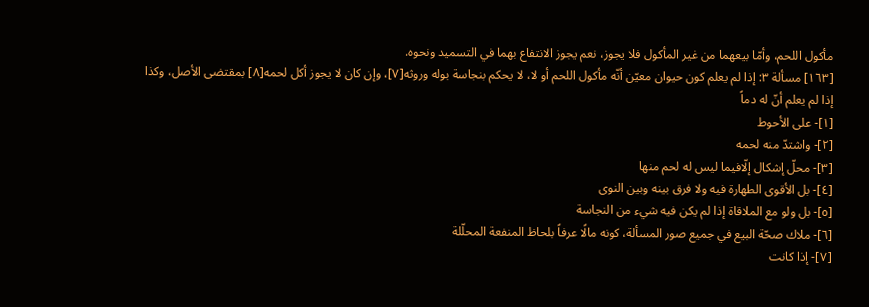مأكول اللحم، وأمّا بيعهما من غير المأكول فلا يجوز، نعم يجوز الانتفاع بهما في التسميد ونحوه.
[١٦٣] مسألة ٣: إذا لم يعلم كون حيوان معيّن أنّه مأكول اللحم أو لا، لا يحكم بنجاسة بوله وروثه[٧]، وإن كان لا يجوز أكل لحمه[٨] بمقتضى الأصل، وكذا إذا لم يعلم أنّ له دماً
[١]- على الأحوط
[٢]- واشتدّ منه لحمه
[٣]- محلّ إشكال إلّافيما ليس له لحم منها
[٤]- بل الأقوى الطهارة فيه ولا فرق بينه وبين النوى
[٥]- بل ولو مع الملاقاة إذا لم يكن فيه شيء من النجاسة
[٦]- ملاك صحّة البيع في جميع صور المسألة، كونه مالًا عرفاً بلحاظ المنفعة المحلّلة
[٧]- إذا كانت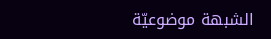الشبهة موضوعيّة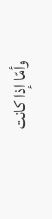وأمّا إذا كانت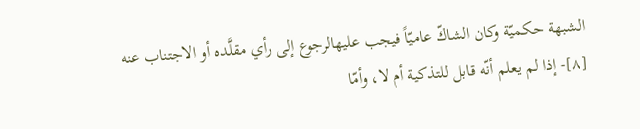الشبهة حكميّة وكان الشاكّ عاميّاً فيجب عليهالرجوع إلى رأي مقلَّده أو الاجتناب عنه
[٨]- إذا لم يعلم أنّه قابل للتذكية أم لا، وأمّا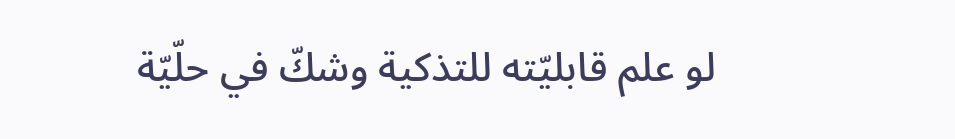لو علم قابليّته للتذكية وشكّ في حلّيّة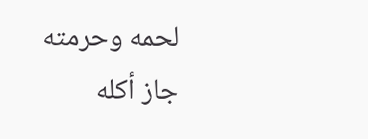لحمه وحرمته جاز أكله